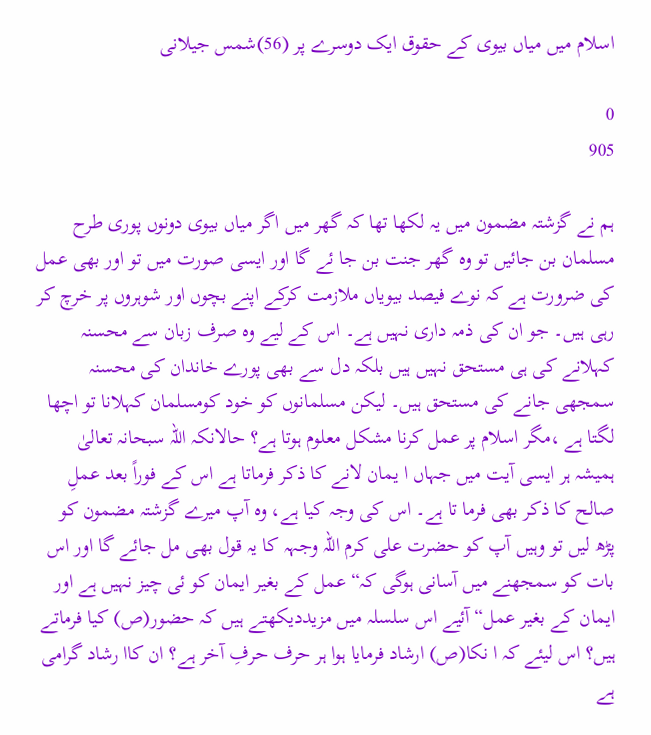اسلام میں میاں بیوی کے حقوق ایک دوسرے پر (56)شمس جیلانی

0
905

ہم نے گزشتہ مضمون میں یہ لکھا تھا کہ گھر میں اگر میاں بیوی دونوں پوری طرح مسلمان بن جائیں تو وہ گھر جنت بن جا ئے گا اور ایسی صورت میں تو اور بھی عمل کی ضرورت ہے کہ نوے فیصد بیویاں ملازمت کرکے اپنے بچوں اور شوہروں پر خرچ کر رہی ہیں۔ جو ان کی ذمہ داری نہیں ہے۔ اس کے لیے وہ صرف زبان سے محسنہ کہلانے کی ہی مستحق نہیں ہیں بلکہ دل سے بھی پورے خاندان کی محسنہ سمجھی جانے کی مستحق ہیں۔ لیکن مسلمانوں کو خود کومسلمان کہلانا تو اچھا لگتا ہے ،مگر اسلام پر عمل کرنا مشکل معلوم ہوتا ہے؟ حالانکہ اللہ سبحانہ تعالیٰ ہمیشہ ہر ایسی آیت میں جہاں ا یمان لانے کا ذکر فرماتا ہے اس کے فوراً بعد عملِ صالح کا ذکر بھی فرما تا ہے۔ اس کی وجہ کیا ہے، وہ آپ میرے گزشتہ مضمون کو پڑھ لیں تو وہیں آپ کو حضرت علی کرم اللہ وجہہ کا یہ قول بھی مل جائے گا اور اس بات کو سمجھنے میں آسانی ہوگی کہ“ عمل کے بغیر ایمان کو ئی چیز نہیں ہے اور ایمان کے بغیر عمل“ آئیے اس سلسلہ میں مزیددیکھتے ہیں کہ حضور(ص) کیا فرماتے ہیں؟ اس لیئے کہ ا نکا(ص) ارشاد فرمایا ہوا ہر حرف حرفِ آخر ہے؟ ان کاا رشاد گرامی ہے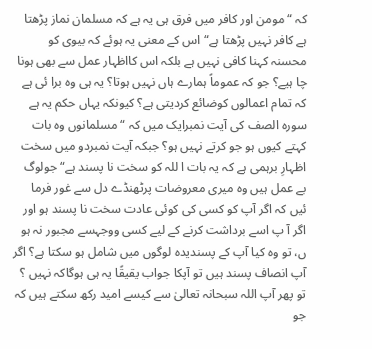کہ “مومن اور کافر میں فرق ہی یہ ہے کہ مسلمان نماز پڑھتا ہے کافر نہیں پڑھتا ہے“ اس کے معنی یہ ہوئے کہ بیوی کو محسنہ کہنا کافی نہیں ہے بلکہ اس کااظہار عمل سے بھی ہونا چا ہیے؟ جو کہ عموماً ہمارے ہاں نہیں ہوتا؟ یہ ہی وہ برا ئی ہے کہ تمام اعمالوں کوضائع کردیتی ہے؟ کیونکہ یہاں حکم یہ ہے سورہ الصف کی آیت نمبرایک میں کہ “ مسلمانوں وہ بات کہتے کیوں ہو جو کرتے نہیں ہو؟ جبکہ آیت نمبردو میں سخت اظہارِ برہمی ہے کہ یہ بات ا للہ کو سخت نا پسند ہے“ جولوگ بے عمل ہیں وہ میری معروضات پرٹھنڈے دل سے غور فرما ئیں کہ اگر آپ کو کسی کی کوئی عادت سخت نا پسند ہو اور اگر آ پ اسے برداشت کرنے کے لیے کسی ووجہسے مجبور نہ ہو ں، تو وہ کیا آپ کے پسندیدہ لوگوں میں شامل ہو سکتا ہے؟ اگر آپ انصاف پسند ہیں تو آپکا جواب یقیقًا یہ ہی ہوگاکہ نہیں ؟ تو پھر آپ اللہ سبحانہ تعالیٰ سے کیسے امید رکھ سکتے ہیں کہ جو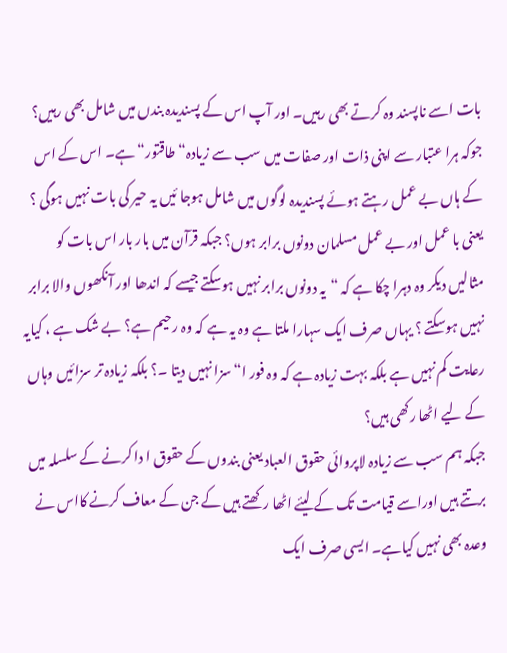بات اسے ناپسند وہ کرتے بھی رہیں۔ اور آپ اس کے پسندیدہ بندں میں شامل بھی رہیں؟ جوکہ ہرا عتبار سے اپنی ذات اور صفات میں سب سے زیادہ“ طاقتور“ ہے۔ اس کے اس کے ہاں بے عمل رہتے ہوئے پسندیدہ لوگوں میں شامل ہوجا ئیں یہ حیر کی بات نہیں ہوگی ؟ یعنی با عمل اور بے عمل مسلمان دونوں برابر ہوں؟ جبکہ قرآن میں بار بار اس بات کو مثالیں دیکر وہ دہرا چکا ہے کہ “یہ دونوں برابر نہیں ہوسکتے جیسے کہ اندھا اور آنکھوں والا برابر نہیں ہوسکتے ؟ یہاں صرف ایک سہارا ملتا ہے وہ یہ ہے کہ وہ رحیم ہے؟ بے شک ہے ، کیایہ رعایت کم نہیں ہے بلکہ بہت زیادہ ہے کہ وہ فور ا“ سزا نہیں دیتا ۔؟ بلکہ زیادہ تر سزائیں وہاں کے لیے اٹھا رکھی ہیں؟
جبکہ ہم سب سے زیادہ لاپروائی حقوق العباد یعنی بندوں کے حقوق ا دا کرنے کے سلسلہ میں برتتے ہیں اوراسے قیامت تک کے لیئے اٹھا رکھتے ہیں کے جن کے معاف کرنے کااس نے وعدہ بھی نہیں کیاہے۔ ایسی صرف ایک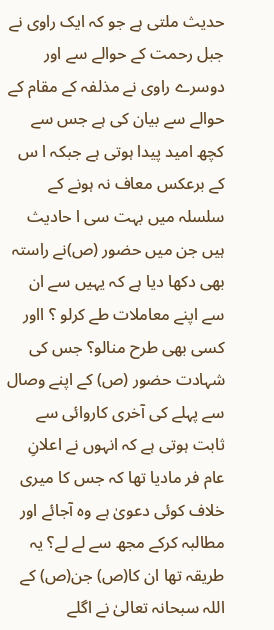حدیث ملتی ہے جو کہ ایک راوی نے جبل رحمت کے حوالے سے اور دوسرے راوی نے مذلفہ کے مقام کے حوالے سے بیان کی ہے جس سے کچھ امید پیدا ہوتی ہے جبکہ ا س کے برعکس معاف نہ ہونے کے سلسلہ میں بہت سی ا حادیث ہیں جن میں حضور (ص)نے راستہ بھی دکھا دیا ہے کہ یہیں سے ان سے اپنے معاملات طے کرلو ؟ ااور کسی بھی طرح منالو؟ جس کی شہادت حضور (ص) کے اپنے وصال سے پہلے کی آخری کاروائی سے ثابت ہوتی ہے کہ انہوں نے اعلانِ عام فر مادیا تھا کہ جس کا میری خلاف کوئی دعویٰ ہے وہ آجائے اور مطالبہ کرکے مجھ سے لے لے؟ یہ طریقہ تھا ان کا(ص) جن(ص) کے اللہ سبحانہ تعالیٰ نے اگلے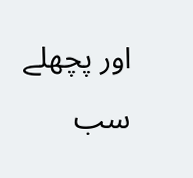اور پچھلے سب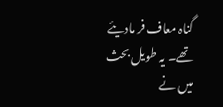گناہ معاف فر مادیئے تھے۔ یہ طویل بحث میں نے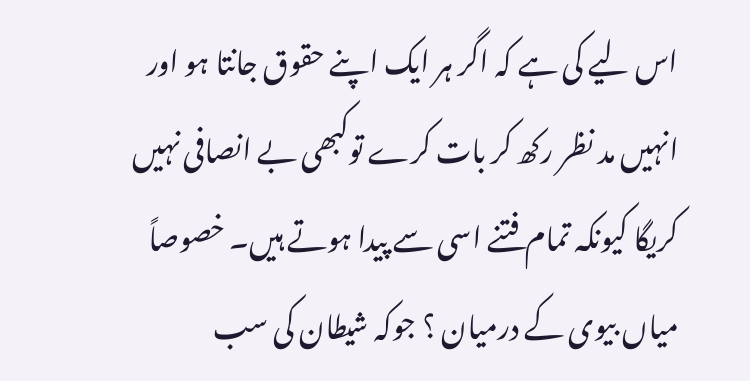اس لیے کی ہے کہ اگر ہر ایک اپنے حقوق جانتا ہو اور انہیں مد نظر رکھ کر بات کرے توکبھی بے انصافی نہیں کریگا کیونکہ تمام فتنے اسی سے پیدا ہوتے ہیں۔ خصوصاً میاں بیوی کے درمیان ؟ جوکہ شیطان کی سب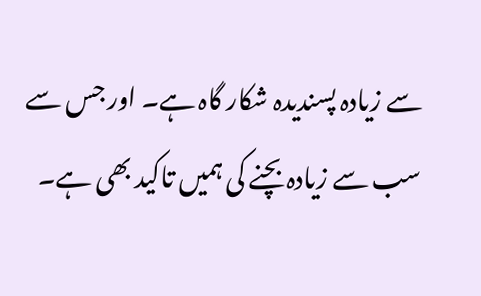سے زیادہ پسندیدہ شکار گاہ ہے۔ اور جس سے سب سے زیادہ بچنے کی ہمیں تاکید بھی ہے۔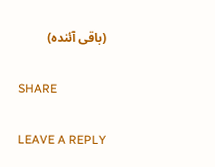(باقی آئندہ)

SHARE

LEAVE A REPLY